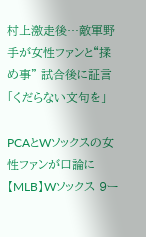村上激走後…敵軍野手が女性ファンと“揉め事” 試合後に証言「くだらない文句を」

PCAとWソックスの女性ファンが口論に
【MLB】Wソックス 9ー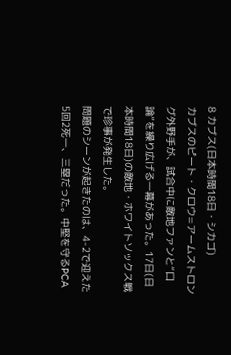8 カブス(日本時間18日・シカゴ)
カブスのピート・クロウ=アームストロング外野手が、試合中に敵地ファンと“口論”を繰り広げる一幕があった。17日(日本時間18日)の敵地・ホワイトソックス戦で珍事が発生した。
問題のシーンが起きたのは、4-2で迎えた5回2死一、三塁だった。中堅を守るPCA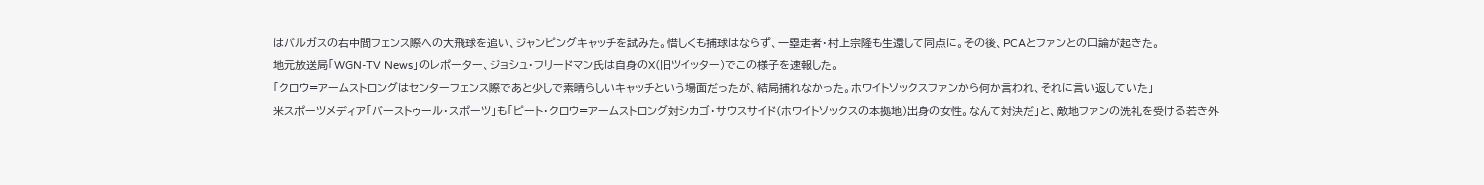はバルガスの右中間フェンス際への大飛球を追い、ジャンピングキャッチを試みた。惜しくも捕球はならず、一塁走者・村上宗隆も生還して同点に。その後、PCAとファンとの口論が起きた。
地元放送局「WGN-TV News」のレポーター、ジョシュ・フリードマン氏は自身のX(旧ツイッター)でこの様子を速報した。
「クロウ=アームストロングはセンターフェンス際であと少しで素晴らしいキャッチという場面だったが、結局捕れなかった。ホワイトソックスファンから何か言われ、それに言い返していた」
米スポーツメディア「バーストゥール・スポーツ」も「ピート・クロウ=アームストロング対シカゴ・サウスサイド(ホワイトソックスの本拠地)出身の女性。なんて対決だ」と、敵地ファンの洗礼を受ける若き外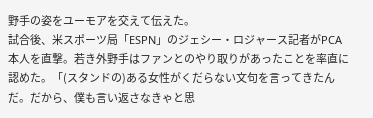野手の姿をユーモアを交えて伝えた。
試合後、米スポーツ局「ESPN」のジェシー・ロジャース記者がPCA本人を直撃。若き外野手はファンとのやり取りがあったことを率直に認めた。「(スタンドの)ある女性がくだらない文句を言ってきたんだ。だから、僕も言い返さなきゃと思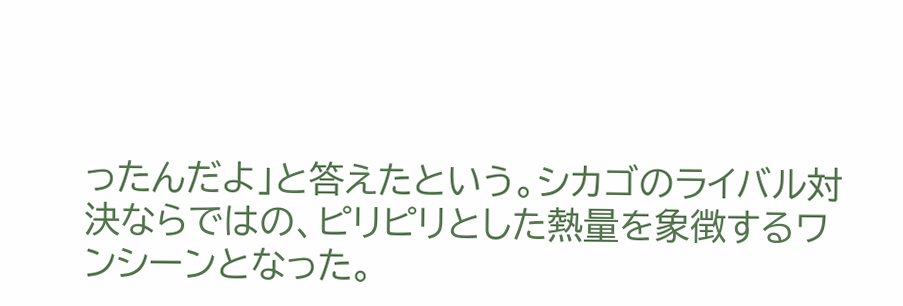ったんだよ」と答えたという。シカゴのライバル対決ならではの、ピリピリとした熱量を象徴するワンシーンとなった。